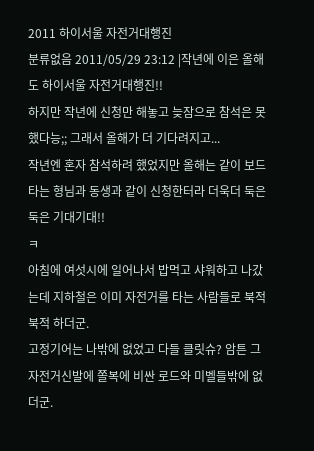2011 하이서울 자전거대행진
분류없음 2011/05/29 23:12 |작년에 이은 올해도 하이서울 자전거대행진!!
하지만 작년에 신청만 해놓고 늦잠으로 참석은 못했다능;; 그래서 올해가 더 기다려지고...
작년엔 혼자 참석하려 했었지만 올해는 같이 보드타는 형님과 동생과 같이 신청한터라 더욱더 둑은둑은 기대기대!!
ㅋ
아침에 여섯시에 일어나서 밥먹고 샤워하고 나갔는데 지하철은 이미 자전거를 타는 사람들로 북적북적 하더군.
고정기어는 나밖에 없었고 다들 클릿슈? 암튼 그 자전거신발에 쫄복에 비싼 로드와 미벨들밖에 없더군.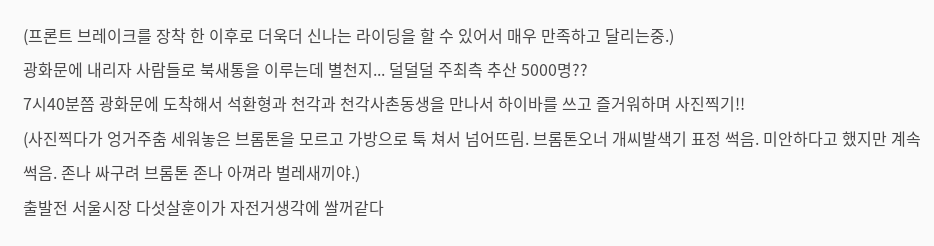(프론트 브레이크를 장착 한 이후로 더욱더 신나는 라이딩을 할 수 있어서 매우 만족하고 달리는중.)
광화문에 내리자 사람들로 북새통을 이루는데 별천지... 덜덜덜 주최측 추산 5000명??
7시40분쯤 광화문에 도착해서 석환형과 천각과 천각사촌동생을 만나서 하이바를 쓰고 즐거워하며 사진찍기!!
(사진찍다가 엉거주춤 세워놓은 브롬톤을 모르고 가방으로 툭 쳐서 넘어뜨림. 브롬톤오너 개씨발색기 표정 썩음. 미안하다고 했지만 계속 썩음. 존나 싸구려 브롬톤 존나 아껴라 벌레새끼야.)
출발전 서울시장 다섯살훈이가 자전거생각에 쌀꺼같다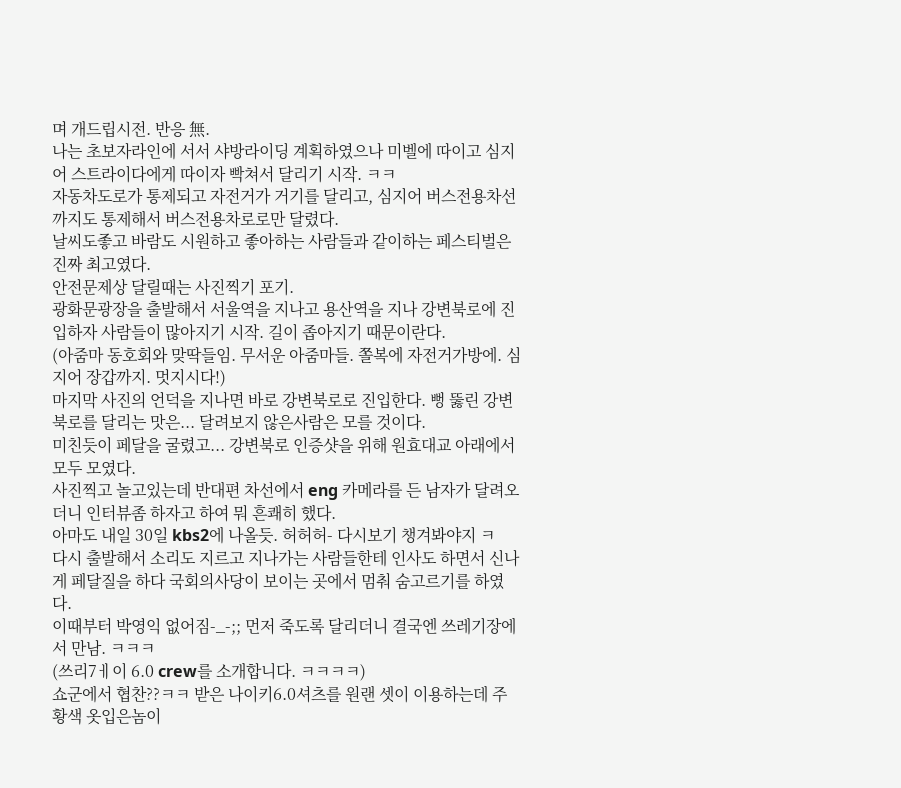며 개드립시전. 반응 無.
나는 초보자라인에 서서 샤방라이딩 계획하였으나 미벨에 따이고 심지어 스트라이다에게 따이자 빡쳐서 달리기 시작. ㅋㅋ
자동차도로가 통제되고 자전거가 거기를 달리고, 심지어 버스전용차선까지도 통제해서 버스전용차로로만 달렸다.
날씨도좋고 바람도 시원하고 좋아하는 사람들과 같이하는 페스티벌은 진짜 최고였다.
안전문제상 달릴때는 사진찍기 포기.
광화문광장을 출발해서 서울역을 지나고 용산역을 지나 강변북로에 진입하자 사람들이 많아지기 시작. 길이 좁아지기 때문이란다.
(아줌마 동호회와 맞딱들임. 무서운 아줌마들. 쫄복에 자전거가방에. 심지어 장갑까지. 멋지시다!)
마지막 사진의 언덕을 지나면 바로 강변북로로 진입한다. 뻥 뚫린 강변북로를 달리는 맛은... 달려보지 않은사람은 모를 것이다.
미친듯이 페달을 굴렸고... 강변북로 인증샷을 위해 원효대교 아래에서 모두 모였다.
사진찍고 놀고있는데 반대편 차선에서 eng 카메라를 든 남자가 달려오더니 인터뷰좀 하자고 하여 뭐 흔쾌히 했다.
아마도 내일 30일 kbs2에 나올듯. 허허허- 다시보기 챙겨봐야지 ㅋ
다시 출발해서 소리도 지르고 지나가는 사람들한테 인사도 하면서 신나게 페달질을 하다 국회의사당이 보이는 곳에서 멈춰 숨고르기를 하였다.
이때부터 박영익 없어짐-_-;; 먼저 죽도록 달리더니 결국엔 쓰레기장에서 만남. ㅋㅋㅋ
(쓰리7ㅔ이 6.0 crew를 소개합니다. ㅋㅋㅋㅋ)
쇼군에서 협찬??ㅋㅋ 받은 나이키6.0셔츠를 원랜 셋이 이용하는데 주황색 옷입은놈이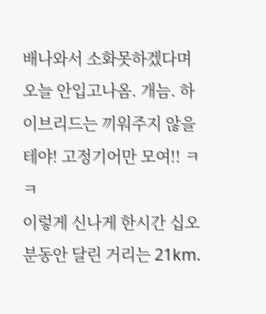배나와서 소화못하겠다며 오늘 안입고나옴. 개늠. 하이브리드는 끼워주지 않을테야! 고정기어만 모여!! ㅋㅋ
이렇게 신나게 한시간 십오분동안 달린 거리는 21km.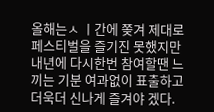올해는ㅅ ㅣ간에 쫒겨 제대로 페스티벌을 즐기진 못했지만 내년에 다시한번 참여할땐 느끼는 기분 여과없이 표출하고 더욱더 신나게 즐겨야 겠다.